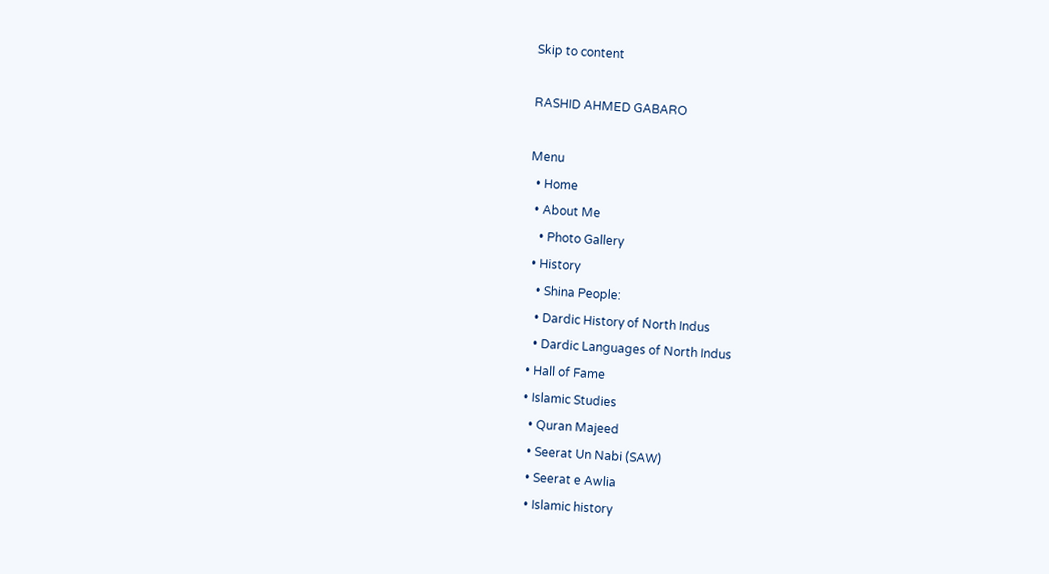Skip to content

RASHID AHMED GABARO

Menu
  • Home
  • About Me
    • Photo Gallery
  • History
    • Shina People:
    • Dardic History of North Indus
    • Dardic Languages of North Indus
  • Hall of Fame
  • Islamic Studies
    • Quran Majeed
    • Seerat Un Nabi (SAW)
    • Seerat e Awlia
    • Islamic history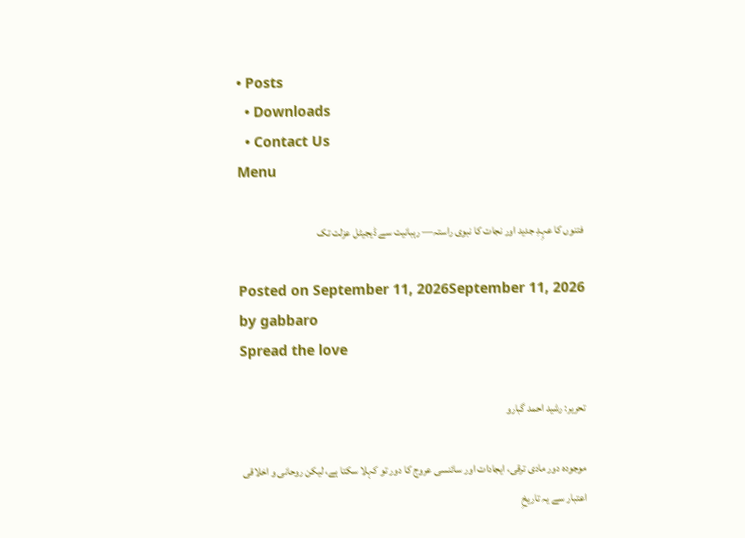• Posts
  • Downloads
  • Contact Us
Menu

فتنوں کا عہِدِ جدید اور نجات کا نبوی راستہ— رہبانیت سے ڈیجیٹل عزلت تک

Posted on September 11, 2026September 11, 2026 by gabbaro
Spread the love

تحریر: رشید احمد گبارو

موجودہ دور مادی ترقی، ایجادات اور سائنسی عروج کا دور تو کہلا سکتا ہے، لیکن روحانی و اخلاقی اعتبار سے یہ تاریخِ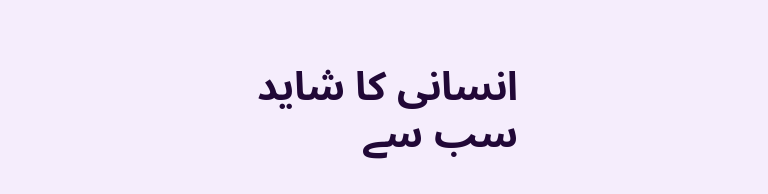انسانی کا شاید سب سے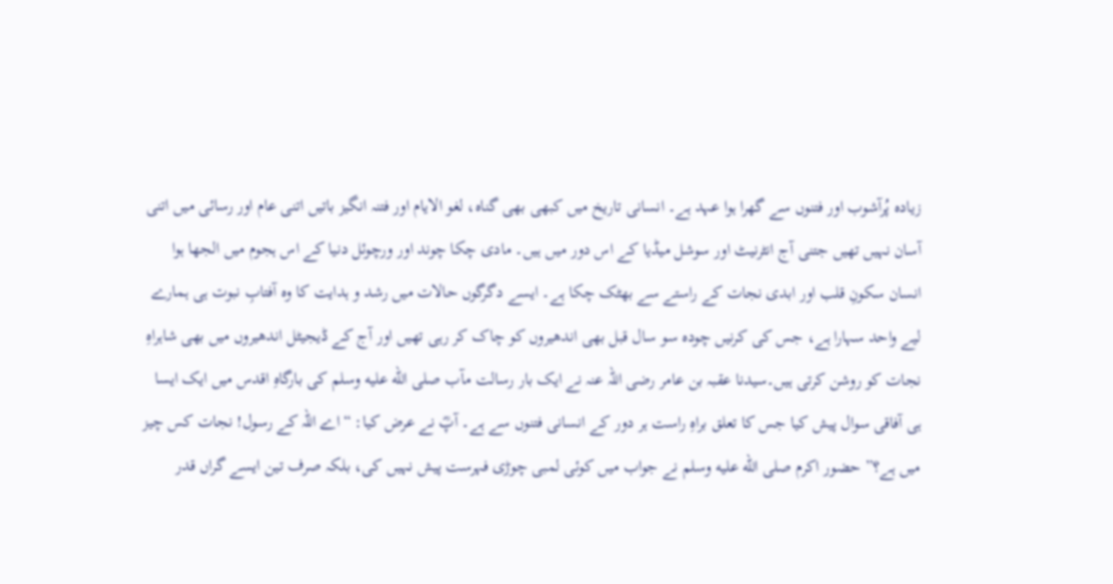زیادہ پُرآشوب اور فتنوں سے گھرا ہوا عہد ہے۔ انسانی تاریخ میں کبھی بھی گناہ، لغو الایام اور فتنہ انگیز باتیں اتنی عام اور رسائی میں اتنی آسان نہیں تھیں جتنی آج انٹرنیٹ اور سوشل میڈیا کے اس دور میں ہیں۔ مادی چکا چوند اور ورچوئل دنیا کے اس ہجوم میں الجھا ہوا انسان سکونِ قلب اور ابدی نجات کے راستے سے بھٹک چکا ہے۔ ایسے دگرگوں حالات میں رشد و ہدایت کا وہ آفتابِ نبوت ہی ہمارے لیے واحد سہارا ہے، جس کی کرنیں چودہ سو سال قبل بھی اندھیروں کو چاک کر رہی تھیں اور آج کے ڈیجیٹل اندھیروں میں بھی شاہراہِ نجات کو روشن کرتی ہیں۔سیدنا عقبہ بن عامر رضی اللہ عنہ نے ایک بار رسالت مآب صلى الله عليه وسلم کی بارگاہِ اقدس میں ایک ایسا ہی آفاقی سوال پیش کیا جس کا تعلق براہِ راست ہر دور کے انسانی فتنوں سے ہے۔ آپؓ نے عرض کیا: “اے اللہ کے رسول! نجات کس چیز میں ہے؟” حضور اکرم صلى الله عليه وسلم نے جواب میں کوئی لمبی چوڑی فہرست پیش نہیں کی، بلکہ صرف تین ایسے گراں قدر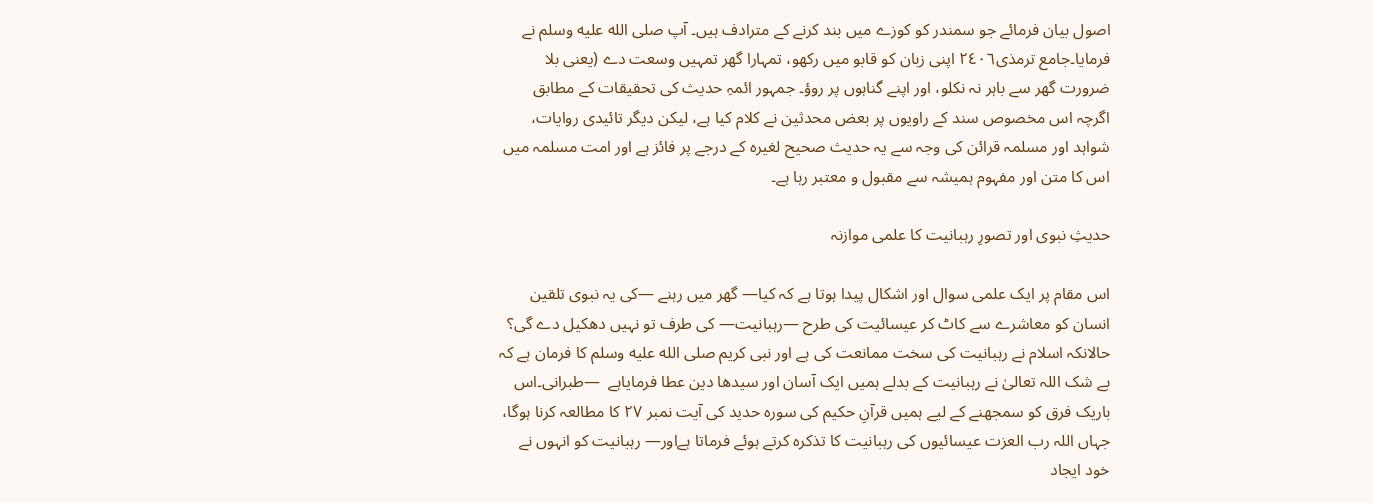اصول بیان فرمائے جو سمندر کو کوزے میں بند کرنے کے مترادف ہیں۔ آپ صلى الله عليه وسلم نے فرمایا۔جامع ترمذی٢٤٠٦ اپنی زبان کو قابو میں رکھو، تمہارا گھر تمہیں وسعت دے (یعنی بلا ضرورت گھر سے باہر نہ نکلو، اور اپنے گناہوں پر روؤ۔ جمہور ائمہِ حدیث کی تحقیقات کے مطابق اگرچہ اس مخصوص سند کے راویوں پر بعض محدثین نے کلام کیا ہے، لیکن دیگر تائیدی روایات، شواہد اور مسلمہ قرائن کی وجہ سے یہ حدیث صحیح لغیرہ کے درجے پر فائز ہے اور امت مسلمہ میں اس کا متن اور مفہوم ہمیشہ سے مقبول و معتبر رہا ہے۔

حدیثِ نبوی اور تصورِ رہبانیت کا علمی موازنہ

اس مقام پر ایک علمی سوال اور اشکال پیدا ہوتا ہے کہ کیا— گھر میں رہنے —کی یہ نبوی تلقین انسان کو معاشرے سے کاٹ کر عیسائیت کی طرح —رہبانیت— کی طرف تو نہیں دھکیل دے گی؟ حالانکہ اسلام نے رہبانیت کی سخت ممانعت کی ہے اور نبی کریم صلى الله عليه وسلم کا فرمان ہے کہ بے شک اللہ تعالیٰ نے رہبانیت کے بدلے ہمیں ایک آسان اور سیدھا دین عطا فرمایاہے  —طبرانی۔اس باریک فرق کو سمجھنے کے لیے ہمیں قرآنِ حکیم کی سورہ حدید کی آیت نمبر ٢٧ کا مطالعہ کرنا ہوگا، جہاں اللہ رب العزت عیسائیوں کی رہبانیت کا تذکرہ کرتے ہوئے فرماتا ہےاور— رہبانیت کو انہوں نے خود ایجاد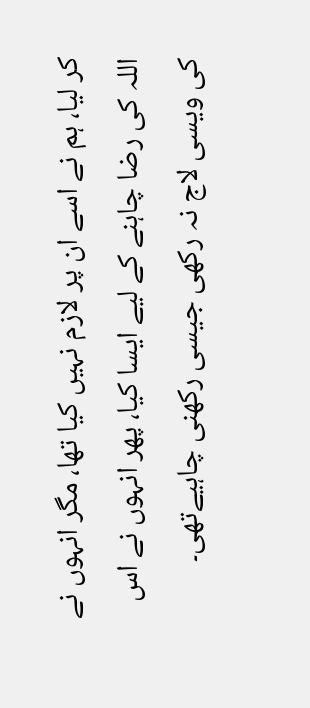کر لیا، ہم نے اسے ان پر لازم نہیں کیا تھا، مگر انہوں نے اللہ کی رضا چاہنے کے لیے ایسا کیا، پھر انہوں نے اس کی ویسی لاج نہ رکھی جیسی رکھنی چاہیےتھی۔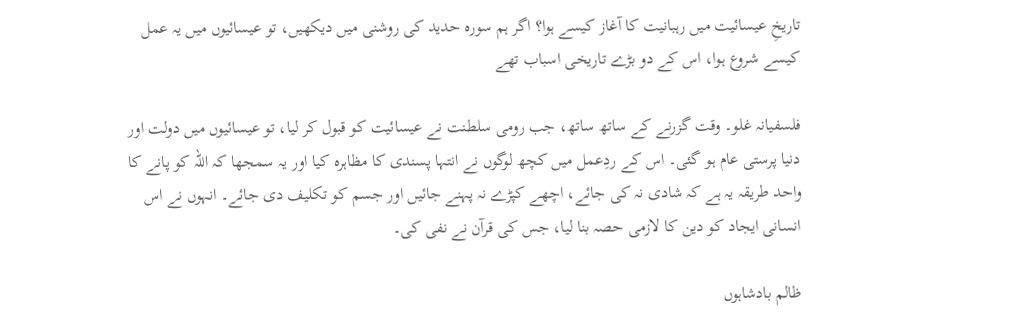تاریخِ عیسائیت میں رہبانیت کا آغاز کیسے ہوا؟ اگر ہم سورہ حدید کی روشنی میں دیکھیں، تو عیسائیوں میں یہ عمل کیسے شروع ہوا، اس کے دو بڑے تاریخی اسباب تھے

فلسفیانہ غلو۔ وقت گزرنے کے ساتھ ساتھ، جب رومی سلطنت نے عیسائیت کو قبول کر لیا، تو عیسائیوں میں دولت اور دنیا پرستی عام ہو گئی۔ اس کے ردِعمل میں کچھ لوگوں نے انتہا پسندی کا مظاہرہ کیا اور یہ سمجھا کہ اللہ کو پانے کا واحد طریقہ یہ ہے کہ شادی نہ کی جائے، اچھے کپڑے نہ پہنے جائیں اور جسم کو تکلیف دی جائے۔ انہوں نے اس انسانی ایجاد کو دین کا لازمی حصہ بنا لیا، جس کی قرآن نے نفی کی۔

ظالم بادشاہوں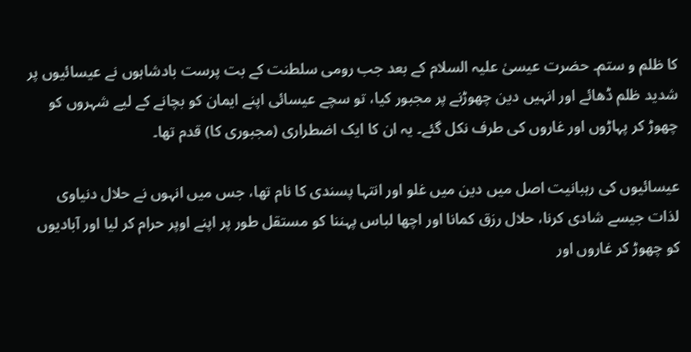کا ظلم و ستم۔ حضرت عیسیٰ علیہ السلام کے بعد جب رومی سلطنت کے بت پرست بادشاہوں نے عیسائیوں پر شدید ظلم ڈھائے اور انہیں دین چھوڑنے پر مجبور کیا، تو سچے عیسائی اپنے ایمان کو بچانے کے لیے شہروں کو چھوڑ کر پہاڑوں اور غاروں کی طرف نکل گئے۔ یہ ان کا ایک اضطراری (مجبوری کا) قدم تھا۔

عیسائیوں کی رہبانیت اصل میں دین میں غلو اور انتہا پسندی کا نام تھا، جس میں انہوں نے حلال دنیاوی لذات جیسے شادی کرنا، حلال رزق کمانا اور اچھا لباس پہننا کو مستقل طور پر اپنے اوپر حرام کر لیا اور آبادیوں کو چھوڑ کر غاروں اور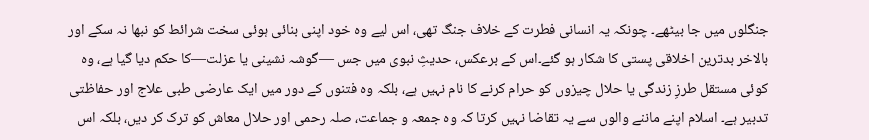جنگلوں میں جا بیٹھے۔ چونکہ یہ انسانی فطرت کے خلاف جنگ تھی، اس لیے وہ خود اپنی بنائی ہوئی سخت شرائط کو نبھا نہ سکے اور بالاخر بدترین اخلاقی پستی کا شکار ہو گئے۔اس کے برعکس، حدیثِ نبوی میں جس —گوشہ نشینی یا عزلت—کا حکم دیا گیا ہے، وہ کوئی مستقل طرزِ زندگی یا حلال چیزوں کو حرام کرنے کا نام نہیں ہے، بلکہ وہ فتنوں کے دور میں ایک عارضی طبی علاج اور حفاظتی تدبیر ہے۔ اسلام اپنے ماننے والوں سے یہ تقاضا نہیں کرتا کہ وہ جمعہ و جماعت، صلہ رحمی اور حلال معاش کو ترک کر دیں، بلکہ اس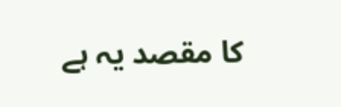کا مقصد یہ ہے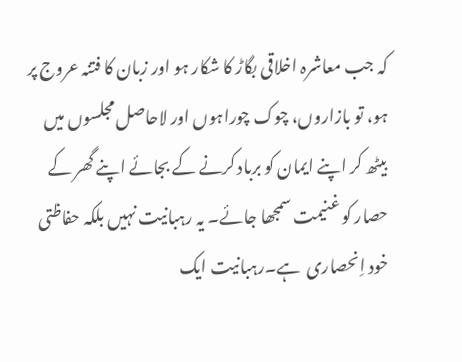کہ جب معاشرہ اخلاقی بگاڑ کا شکار ہو اور زبان کا فتنہ عروج پر ہو، تو بازاروں، چوک چوراہوں اور لاحاصل مجلسوں میں بیٹھ کر اپنے ایمان کو برباد کرنے کے بجائے اپنے گھر کے حصار کو غنیمت سمجھا جائے۔ یہ رہبانیت نہیں بلکہ حفاظتی خود اِنحصاری  ہے۔رہبانیت ایک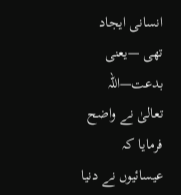انسانی ایجاد تھی —یعنی بدعت—اللہ تعالیٰ نے واضح فرمایا کہ عیسائیوں نے دنیا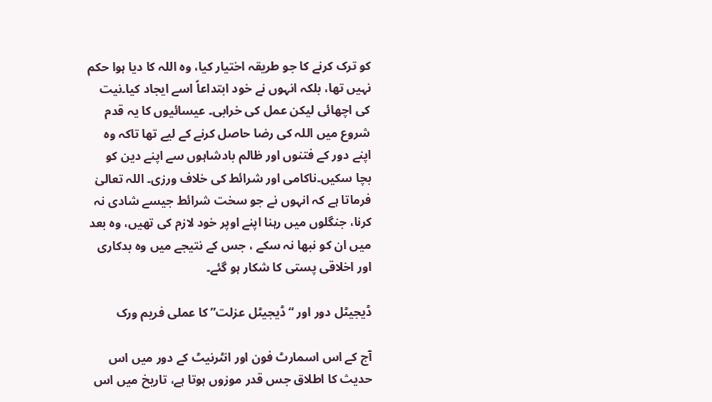کو ترک کرنے کا جو طریقہ اختیار کیا، وہ اللہ کا دیا ہوا حکم نہیں تھا، بلکہ انہوں نے خود ابتداعاً اسے ایجاد کیا۔نیت کی اچھائی لیکن عمل کی خرابی۔ عیسائیوں کا یہ قدم شروع میں اللہ کی رضا حاصل کرنے کے لیے تھا تاکہ وہ اپنے دور کے فتنوں اور ظالم بادشاہوں سے اپنے دین کو بچا سکیں۔ناکامی اور شرائط کی خلاف ورزی۔ اللہ تعالیٰ فرماتا ہے کہ انہوں نے جو سخت شرائط جیسے شادی نہ کرنا، جنگلوں میں رہنا اپنے اوپر خود لازم کی تھیں، وہ بعد میں ان کو نبھا نہ سکے ، جس کے نتیجے میں وہ بدکاری اور اخلاقی پستی کا شکار ہو گئے۔

ڈیجیٹل دور اور “ڈیجیٹل عزلت” کا عملی فریم ورک

آج کے اس اسمارٹ فون اور انٹرنیٹ کے دور میں اس حدیث کا اطلاق جس قدر موزوں ہوتا ہے، تاریخ میں اس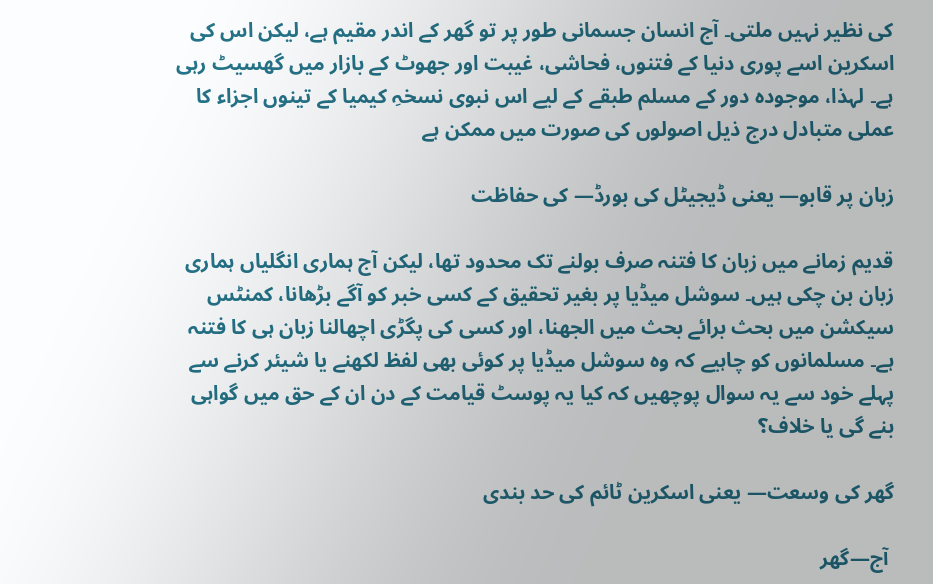کی نظیر نہیں ملتی۔ آج انسان جسمانی طور پر تو گھر کے اندر مقیم ہے، لیکن اس کی اسکرین اسے پوری دنیا کے فتنوں، فحاشی، غیبت اور جھوٹ کے بازار میں گھسیٹ رہی ہے۔ لہذا، موجودہ دور کے مسلم طبقے کے لیے اس نبوی نسخہِ کیمیا کے تینوں اجزاء کا عملی متبادل درج ذیل اصولوں کی صورت میں ممکن ہے

زبان پر قابو— یعنی ڈیجیٹل کی بورڈ— کی حفاظت

قدیم زمانے میں زبان کا فتنہ صرف بولنے تک محدود تھا، لیکن آج ہماری انگلیاں ہماری زبان بن چکی ہیں۔ سوشل میڈیا پر بغیر تحقیق کے کسی خبر کو آگے بڑھانا، کمنٹس سیکشن میں بحث برائے بحث میں الجھنا، اور کسی کی پگڑی اچھالنا زبان ہی کا فتنہ ہے۔ مسلمانوں کو چاہیے کہ وہ سوشل میڈیا پر کوئی بھی لفظ لکھنے یا شیئر کرنے سے پہلے خود سے یہ سوال پوچھیں کہ کیا یہ پوسٹ قیامت کے دن ان کے حق میں گواہی بنے گی یا خلاف؟

گھر کی وسعت— یعنی اسکرین ٹائم کی حد بندی

 آج—گھر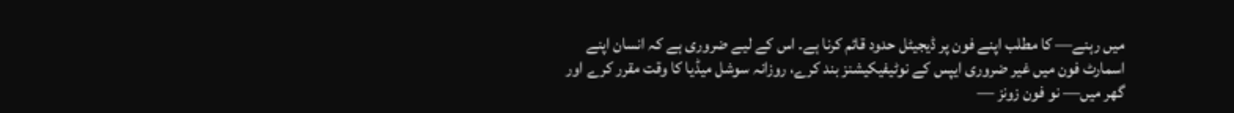میں رہنے— کا مطلب اپنے فون پر ڈیجیٹل حدود قائم کرنا ہے۔ اس کے لیے ضروری ہے کہ انسان اپنے اسمارٹ فون میں غیر ضروری ایپس کے نوٹیفیکیشنز بند کرے، روزانہ سوشل میڈیا کا وقت مقرر کرے اور گھر میں— نو فون زونز —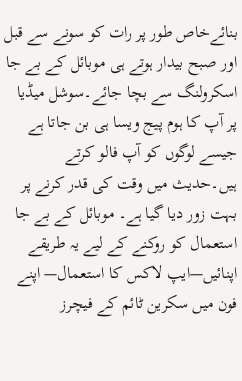بنائےخاص طور پر رات کو سونے سے قبل اور صبح بیدار ہوتے ہی موبائل کے بے جا اسکرولنگ سے بچا جائے۔سوشل میڈیا پر آپ کا ہوم پیج ویسا ہی بن جاتا ہے جیسے لوگوں کو آپ فالو کرتے ہیں۔حدیث میں وقت کی قدر کرنے پر بہت زور دیا گیا ہے۔ موبائل کے بے جا استعمال کو روکنے کے لیے یہ طریقے اپنائیں—ایپ لاکس کا استعمال— اپنے فون میں سکرین ٹائم کے فیچرز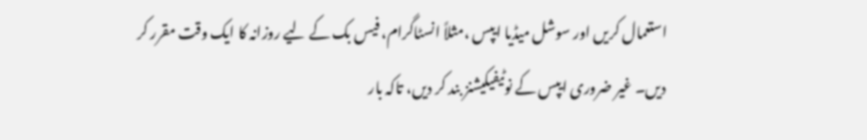استعمال کریں اور سوشل میڈیا ایپس ،مثلاً انسٹاگرام، فیس بک کے لیے روزانہ کا ایک وقت مقرر کر دیں۔ غیر ضروری ایپس کے نوٹیفیکیشنز بند کر دیں، تاکہ بار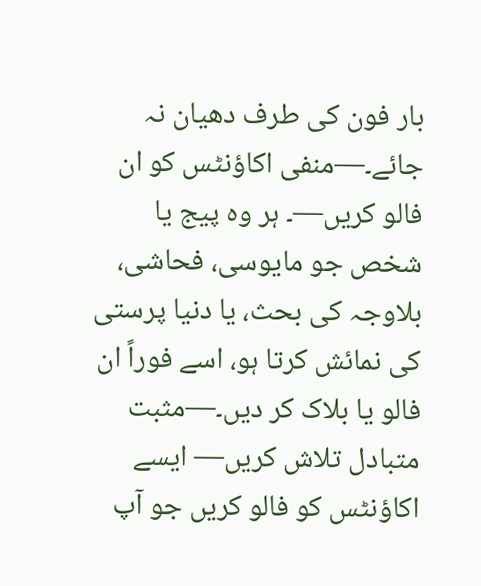بار فون کی طرف دھیان نہ جائے۔—منفی اکاؤنٹس کو ان فالو کریں—۔ ہر وہ پیج یا شخص جو مایوسی، فحاشی، بلاوجہ کی بحث، یا دنیا پرستی کی نمائش کرتا ہو، اسے فوراً ان فالو یا بلاک کر دیں۔—مثبت متبادل تلاش کریں— ایسے اکاؤنٹس کو فالو کریں جو آپ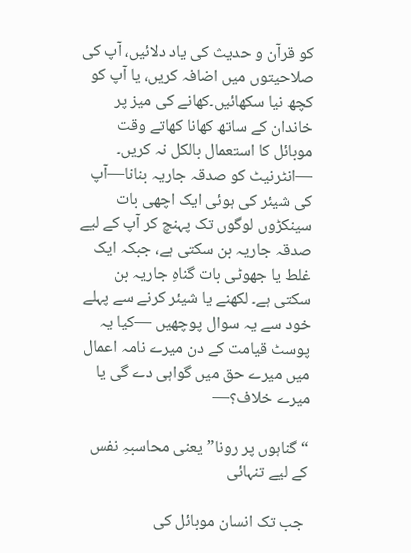کو قرآن و حدیث کی یاد دلائیں، آپ کی صلاحیتوں میں اضافہ کریں، یا آپ کو کچھ نیا سکھائیں۔کھانے کی میز پر خاندان کے ساتھ کھانا کھاتے وقت موبائل کا استعمال بالکل نہ کریں۔ —انٹرنیٹ کو صدقہ جاریہ بنانا—آپ کی شیئر کی ہوئی ایک اچھی بات سینکڑوں لوگوں تک پہنچ کر آپ کے لیے صدقہ جاریہ بن سکتی ہے، جبکہ ایک غلط یا جھوٹی بات گناہِ جاریہ بن سکتی ہے۔ لکھنے یا شیئر کرنے سے پہلے خود سے یہ سوال پوچھیں —کیا یہ پوسٹ قیامت کے دن میرے نامہ اعمال میں میرے حق میں گواہی دے گی یا میرے خلاف؟—

“گناہوں پر رونا” یعنی محاسبہِ نفس کے لیے تنہائی

 جب تک انسان موبائل کی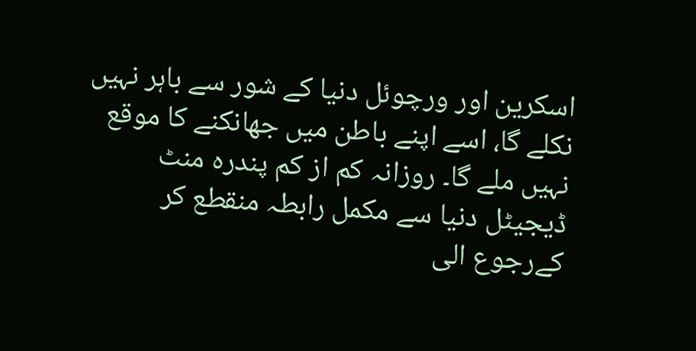اسکرین اور ورچوئل دنیا کے شور سے باہر نہیں نکلے گا، اسے اپنے باطن میں جھانکنے کا موقع نہیں ملے گا۔ روزانہ کم از کم پندرہ منٹ ڈیجیٹل دنیا سے مکمل رابطہ منقطع کر کےرجوع الی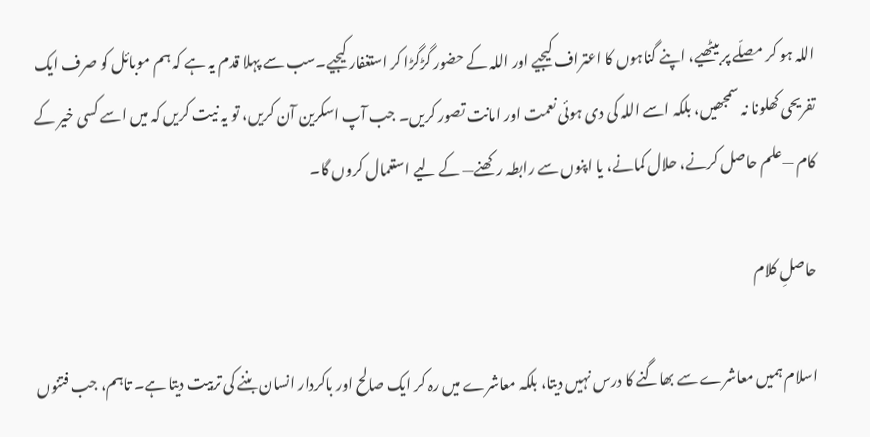اللہ ہو کر مصلّے پر بیٹھیے، اپنے گناہوں کا اعتراف کیجیے اور اللہ کے حضور گڑگڑا کر استغفار کیجیے۔سب سے پہلا قدم یہ ہے کہ ہم موبائل کو صرف ایک تفریحی کھلونا نہ سمجھیں، بلکہ اسے اللہ کی دی ہوئی نعمت اور امانت تصور کریں۔ جب آپ اسکرین آن کریں، تو یہ نیت کریں کہ میں اسے کسی خیر کے کام —علم حاصل کرنے، حلال کمانے، یا اپنوں سے رابطہ رکھنے— کے لیے استعمال کروں گا۔

حاصلِ کلام

اسلام ہمیں معاشرے سے بھاگنے کا درس نہیں دیتا، بلکہ معاشرے میں رہ کر ایک صالح اور باکردار انسان بننے کی تربیت دیتا ہے۔ تاہم، جب فتنوں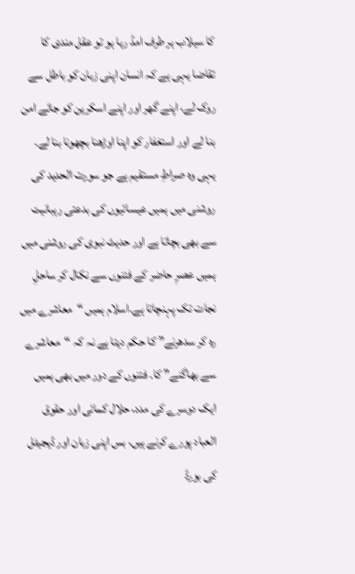کا سیلاب ہر طرف امڈ رہا ہو تو عقل مندی کا تقاضا یہی ہے کہ انسان اپنی زبان کو باطل سے روک لے، اپنے گھر اور اپنے اسکرین کو جائے امن بنا لے اور استغفار کو اپنا اوڑھنا بچھونا بنا لے۔ یہی وہ صراطِ مستقیم ہے جو سورت الحدید کی روشنی میں ہمیں عیسائیوں کی بدعتی رہبانیت سے بھی بچاتا ہے اور حدیث نبوی کی روشنی میں ہمیں عصرِ حاضر کے فتنوں سے نکال کر ساحلِ نجات تک پہنچاتا ہے۔اسلام ہمیں “معاشرے میں رہ کر سدھرنے” کا حکم دیتا ہے نہ کہ “معاشرے سے بھاگنے” کا۔ فتنوں کے دور میں بھی ہمیں ایک دوسرے کی مدد، حلال کمائی اور حقوق العباد پورے کرنے ہیں، بس اپنی زبان اور ڈیجیٹل کی بورڈ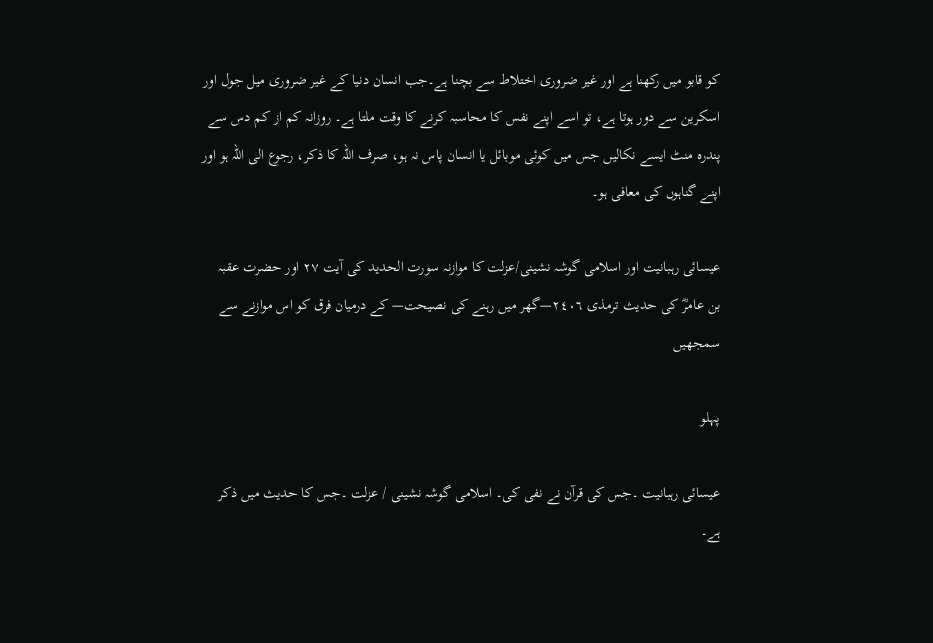کو قابو میں رکھنا ہے اور غیر ضروری اختلاط سے بچنا ہے۔جب انسان دنیا کے غیر ضروری میل جول اور اسکرین سے دور ہوتا ہے، تو اسے اپنے نفس کا محاسبہ کرنے کا وقت ملتا ہے۔ روزانہ کم از کم دس سے پندرہ منٹ ایسے نکالیں جس میں کوئی موبائل یا انسان پاس نہ ہو، صرف اللہ کا ذکر، رجوع الی اللہ ہو اور اپنے گناہوں کی معافی ہو۔

عیسائی رہبانیت اور اسلامی گوشہ نشینی/عزلت کا موازنہ سورت الحدید کی آیت ٢٧ اور حضرت عقبہ بن عامرؓ کی حدیث ترمذی ٢٤٠٦—گھر میں رہنے کی نصیحت— کے درمیان فرق کو اس موازنے سے سمجھیں

پہلو

عیسائی رہبانیت ۔جس کی قرآن نے نفی کی۔ اسلامی گوشہ نشینی / عزلت ۔جس کا حدیث میں ذکر ہے۔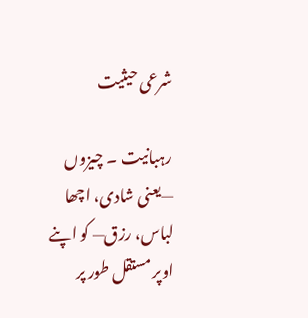شرعی حیثیت

رہبانیت ۔ چیزوں —یعنی شادی، اچھا لباس، رزق— کو اپنے اوپر مستقل طور پر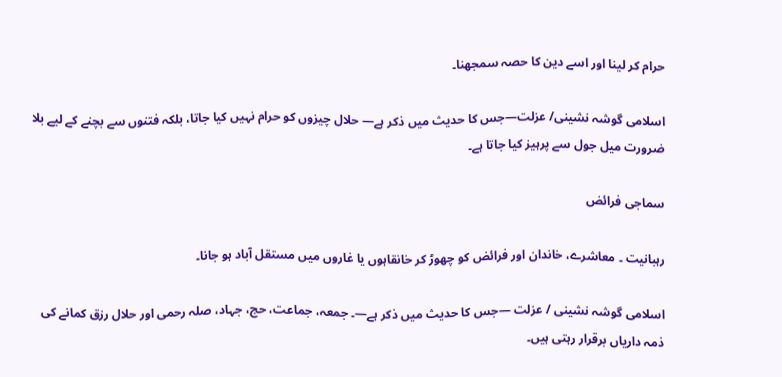حرام کر لینا اور اسے دین کا حصہ سمجھنا۔

اسلامی گوشہ نشینی/ عزلت—جس کا حدیث میں ذکر ہے— حلال چیزوں کو حرام نہیں کیا جاتا، بلکہ فتنوں سے بچنے کے لیے بلا ضرورت میل جول سے پرہیز کیا جاتا ہے۔

سماجی فرائض

رہبانیت ۔ معاشرے، خاندان اور فرائض کو چھوڑ کر خانقاہوں یا غاروں میں مستقل آباد ہو جانا۔

اسلامی گوشہ نشینی / عزلت —جس کا حدیث میں ذکر ہے—۔ جمعہ، جماعت، حج، جہاد، صلہ رحمی اور حلال رزق کمانے کی ذمہ داریاں برقرار رہتی ہیں۔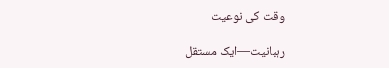وقت کی نوعیت

رہبانیت—ایک مستقل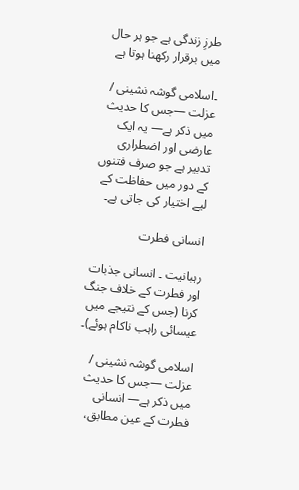طرزِ زندگی ہے جو ہر حال میں برقرار رکھنا ہوتا ہے

۔اسلامی گوشہ نشینی / عزلت —جس کا حدیث میں ذکر ہے— یہ ایک عارضی اور اضطراری تدبیر ہے جو صرف فتنوں کے دور میں حفاظت کے لیے اختیار کی جاتی ہے۔

انسانی فطرت

رہبانیت ۔ انسانی جذبات اور فطرت کے خلاف جنگ کرنا (جس کے نتیجے میں عیسائی راہب ناکام ہوئے)۔

اسلامی گوشہ نشینی / عزلت —جس کا حدیث میں ذکر ہے— انسانی فطرت کے عین مطابق،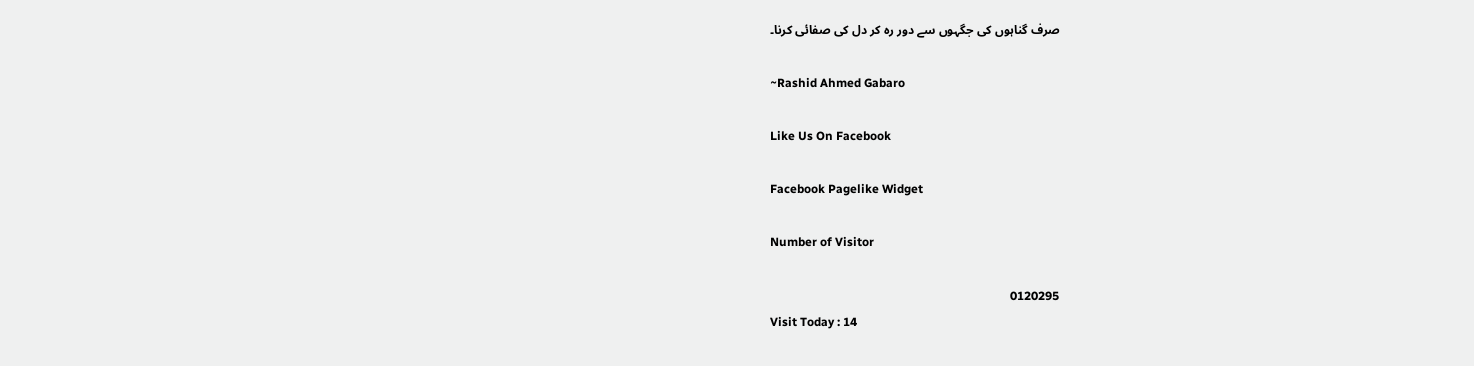صرف گناہوں کی جگہوں سے دور رہ کر دل کی صفائی کرنا۔

~Rashid Ahmed Gabaro

Like Us On Facebook

Facebook Pagelike Widget

Number of Visitor

0120295
Visit Today : 14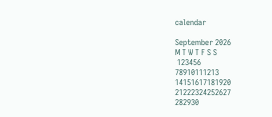calendar

September 2026
M T W T F S S
 123456
78910111213
14151617181920
21222324252627
282930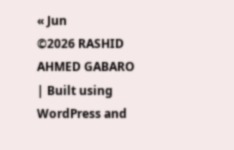« Jun
©2026 RASHID AHMED GABARO | Built using WordPress and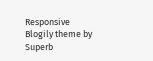Responsive Blogily theme by Superb